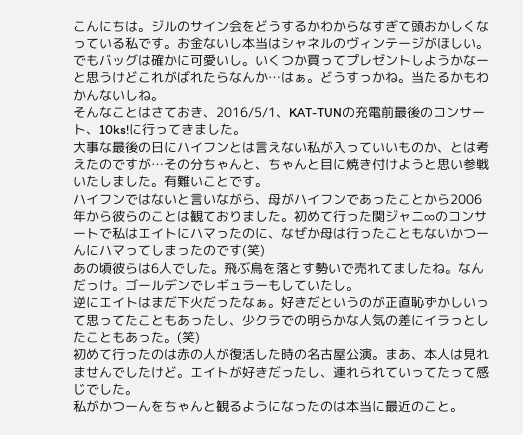こんにちは。ジルのサイン会をどうするかわからなすぎて頭おかしくなっている私です。お金ないし本当はシャネルのヴィンテージがほしい。でもバッグは確かに可愛いし。いくつか買ってプレゼントしようかなーと思うけどこれがばれたらなんか…はぁ。どうすっかね。当たるかもわかんないしね。
そんなことはさておき、2016/5/1、KAT-TUNの充電前最後のコンサート、10ks!に行ってきました。
大事な最後の日にハイフンとは言えない私が入っていいものか、とは考えたのですが…その分ちゃんと、ちゃんと目に焼き付けようと思い参戦いたしました。有難いことです。
ハイフンではないと言いながら、母がハイフンであったことから2006年から彼らのことは観ておりました。初めて行った関ジャニ∞のコンサートで私はエイトにハマったのに、なぜか母は行ったこともないかつーんにハマってしまったのです(笑)
あの頃彼らは6人でした。飛ぶ鳥を落とす勢いで売れてましたね。なんだっけ。ゴールデンでレギュラーもしていたし。
逆にエイトはまだ下火だったなぁ。好きだというのが正直恥ずかしいって思ってたこともあったし、少クラでの明らかな人気の差にイラっとしたこともあった。(笑)
初めて行ったのは赤の人が復活した時の名古屋公演。まあ、本人は見れませんでしたけど。エイトが好きだったし、連れられていってたって感じでした。
私がかつーんをちゃんと観るようになったのは本当に最近のこと。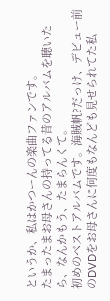というか、私はかつーんの楽曲ファンです。
たまったまお母さんの持ってる昔のアルバムを聴いたら、なんかもう、たまらんくて。
初めのベストアルバムです。海賊帆?だっけ、デビュー前のDVDをお母さんに何度もなんども見せられてた私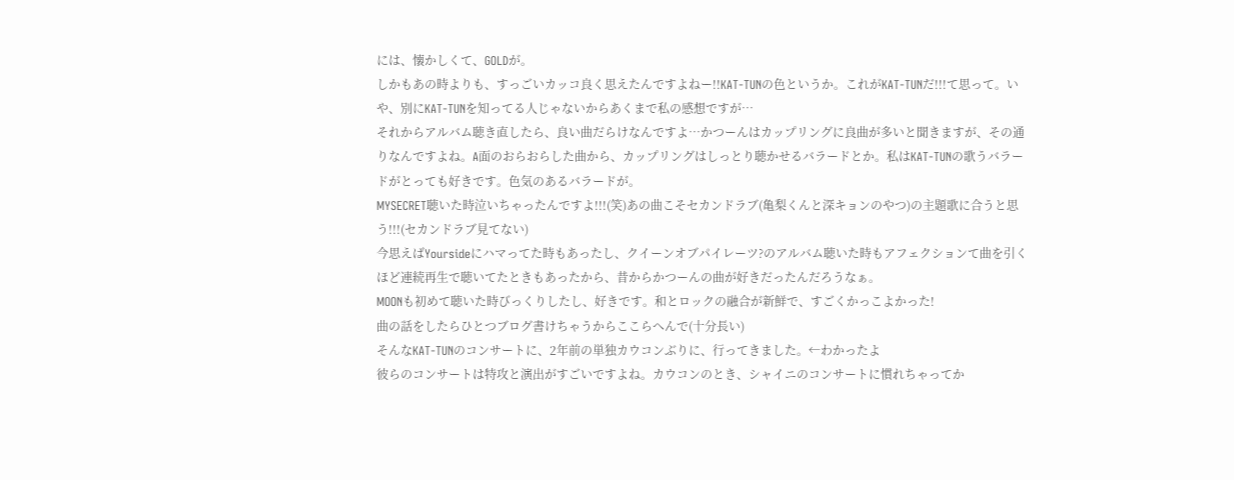には、懐かしくて、GOLDが。
しかもあの時よりも、すっごいカッコ良く思えたんですよねー!!KAT-TUNの色というか。これがKAT-TUNだ!!!て思って。いや、別にKAT-TUNを知ってる人じゃないからあくまで私の感想ですが…
それからアルバム聴き直したら、良い曲だらけなんですよ…かつーんはカップリングに良曲が多いと聞きますが、その通りなんですよね。A面のおらおらした曲から、カップリングはしっとり聴かせるバラードとか。私はKAT-TUNの歌うバラードがとっても好きです。色気のあるバラードが。
MYSECRET聴いた時泣いちゃったんですよ!!!(笑)あの曲こそセカンドラブ(亀梨くんと深キョンのやつ)の主題歌に合うと思う!!!(セカンドラブ見てない)
今思えばYoursideにハマってた時もあったし、クイーンオブパイレーツ?のアルバム聴いた時もアフェクションて曲を引くほど連続再生で聴いてたときもあったから、昔からかつーんの曲が好きだったんだろうなぁ。
MOONも初めて聴いた時びっくりしたし、好きです。和とロックの融合が新鮮で、すごくかっこよかった!
曲の話をしたらひとつブログ書けちゃうからここらへんで(十分長い)
そんなKAT-TUNのコンサートに、2年前の単独カウコンぶりに、行ってきました。←わかったよ
彼らのコンサートは特攻と演出がすごいですよね。カウコンのとき、シャイニのコンサートに慣れちゃってか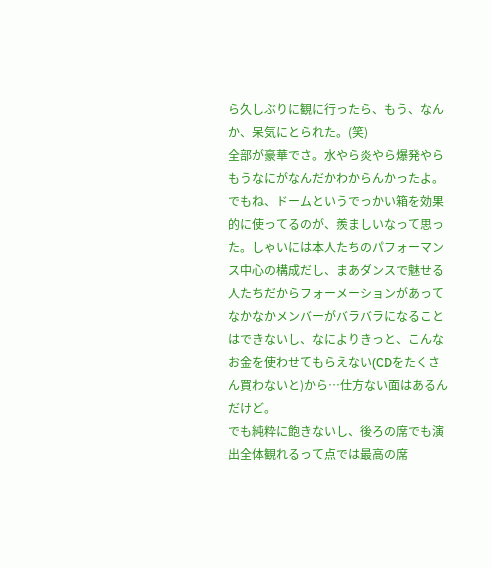ら久しぶりに観に行ったら、もう、なんか、呆気にとられた。(笑)
全部が豪華でさ。水やら炎やら爆発やらもうなにがなんだかわからんかったよ。
でもね、ドームというでっかい箱を効果的に使ってるのが、羨ましいなって思った。しゃいには本人たちのパフォーマンス中心の構成だし、まあダンスで魅せる人たちだからフォーメーションがあってなかなかメンバーがバラバラになることはできないし、なによりきっと、こんなお金を使わせてもらえない(CDをたくさん買わないと)から…仕方ない面はあるんだけど。
でも純粋に飽きないし、後ろの席でも演出全体観れるって点では最高の席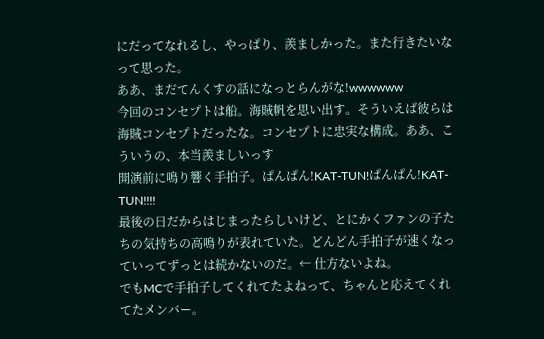にだってなれるし、やっぱり、羨ましかった。また行きたいなって思った。
ああ、まだてんくすの話になっとらんがな!wwwwww
今回のコンセプトは船。海賊帆を思い出す。そういえば彼らは海賊コンセプトだったな。コンセプトに忠実な構成。ああ、こういうの、本当羨ましいっす
開演前に鳴り響く手拍子。ぱんぱん!KAT-TUN!ぱんぱん!KAT-TUN!!!!
最後の日だからはじまったらしいけど、とにかくファンの子たちの気持ちの高鳴りが表れていた。どんどん手拍子が速くなっていってずっとは続かないのだ。← 仕方ないよね。
でもMCで手拍子してくれてたよねって、ちゃんと応えてくれてたメンバー。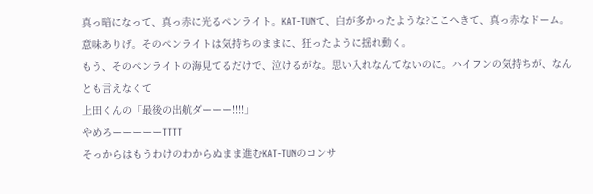真っ暗になって、真っ赤に光るペンライト。KAT-TUNて、白が多かったような?ここへきて、真っ赤なドーム。意味ありげ。そのペンライトは気持ちのままに、狂ったように揺れ動く。
もう、そのペンライトの海見てるだけで、泣けるがな。思い入れなんてないのに。ハイフンの気持ちが、なんとも言えなくて
上田くんの「最後の出航ダーーー!!!!」
やめろーーーーーTTTT
そっからはもうわけのわからぬまま進むKAT-TUNのコンサ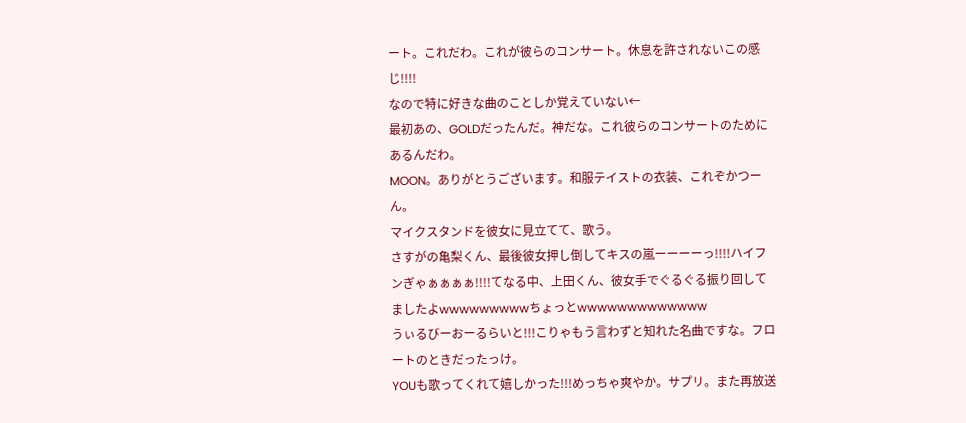ート。これだわ。これが彼らのコンサート。休息を許されないこの感じ!!!!
なので特に好きな曲のことしか覚えていない←
最初あの、GOLDだったんだ。神だな。これ彼らのコンサートのためにあるんだわ。
MOON。ありがとうございます。和服テイストの衣装、これぞかつーん。
マイクスタンドを彼女に見立てて、歌う。
さすがの亀梨くん、最後彼女押し倒してキスの嵐ーーーーっ!!!!ハイフンぎゃぁぁぁぁ!!!!てなる中、上田くん、彼女手でぐるぐる振り回してましたよwwwwwwwwwちょっとwwwwwwwwwwwww
うぃるびーおーるらいと!!!こりゃもう言わずと知れた名曲ですな。フロートのときだったっけ。
YOUも歌ってくれて嬉しかった!!!めっちゃ爽やか。サプリ。また再放送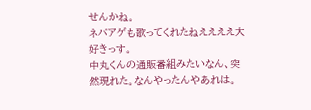せんかね。
ネバアゲも歌ってくれたねええええ大好きっす。
中丸くんの通販番組みたいなん、突然現れた。なんやったんやあれは。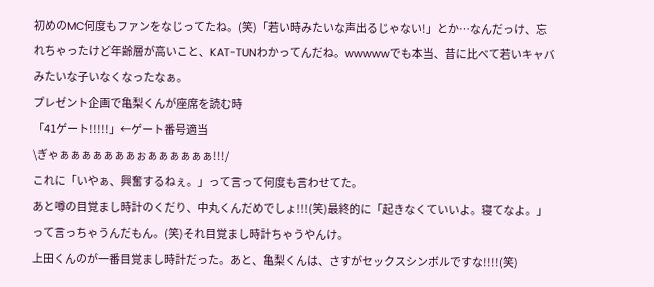初めのMC何度もファンをなじってたね。(笑)「若い時みたいな声出るじゃない!」とか…なんだっけ、忘れちゃったけど年齢層が高いこと、KAT-TUNわかってんだね。wwwwwでも本当、昔に比べて若いキャバみたいな子いなくなったなぁ。
プレゼント企画で亀梨くんが座席を読む時
「41ゲート!!!!!」←ゲート番号適当
\ぎゃぁぁぁぁぁぁぁぉぁぁぁぁぁぁ!!!/
これに「いやぁ、興奮するねぇ。」って言って何度も言わせてた。
あと噂の目覚まし時計のくだり、中丸くんだめでしょ!!!(笑)最終的に「起きなくていいよ。寝てなよ。」って言っちゃうんだもん。(笑)それ目覚まし時計ちゃうやんけ。
上田くんのが一番目覚まし時計だった。あと、亀梨くんは、さすがセックスシンボルですな!!!!(笑)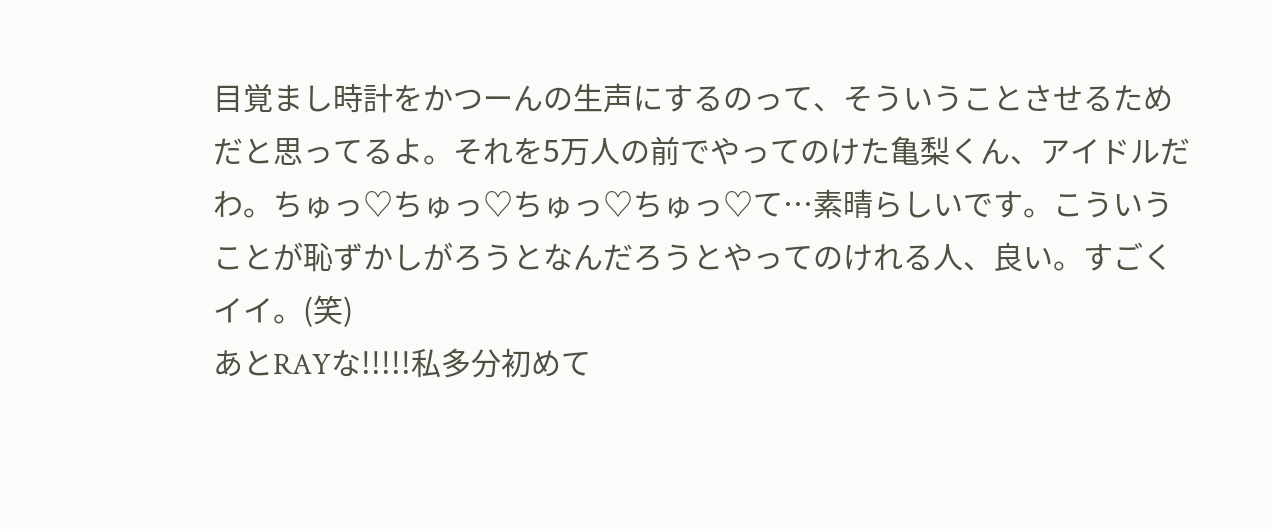目覚まし時計をかつーんの生声にするのって、そういうことさせるためだと思ってるよ。それを5万人の前でやってのけた亀梨くん、アイドルだわ。ちゅっ♡ちゅっ♡ちゅっ♡ちゅっ♡て…素晴らしいです。こういうことが恥ずかしがろうとなんだろうとやってのけれる人、良い。すごくイイ。(笑)
あとRAYな!!!!!私多分初めて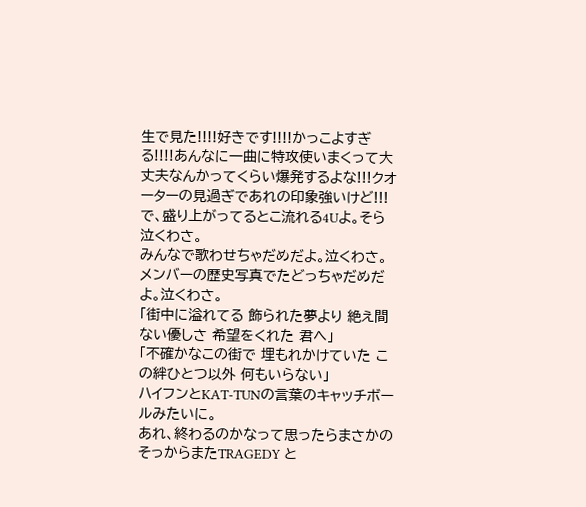生で見た!!!!好きです!!!!かっこよすぎる!!!!あんなに一曲に特攻使いまくって大丈夫なんかってくらい爆発するよな!!!クオーターの見過ぎであれの印象強いけど!!!
で、盛り上がってるとこ流れる4Uよ。そら泣くわさ。
みんなで歌わせちゃだめだよ。泣くわさ。メンバーの歴史写真でたどっちゃだめだよ。泣くわさ。
「街中に溢れてる 飾られた夢より 絶え間ない優しさ 希望をくれた 君へ」
「不確かなこの街で 埋もれかけていた この絆ひとつ以外 何もいらない」
ハイフンとKAT-TUNの言葉のキャッチボールみたいに。
あれ、終わるのかなって思ったらまさかのそっからまたTRAGEDY と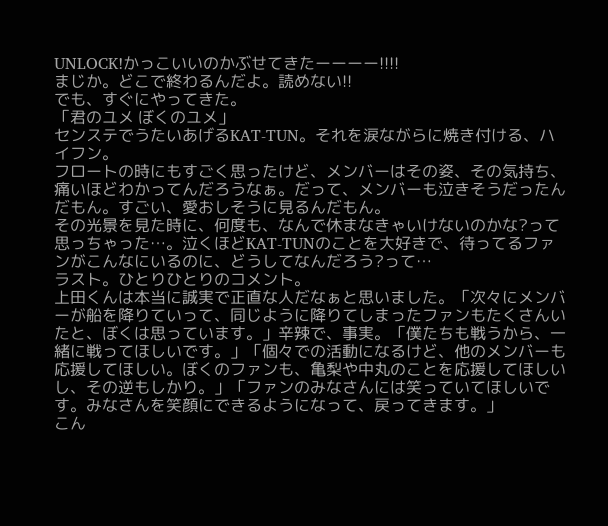UNLOCK!かっこいいのかぶせてきたーーーー!!!!
まじか。どこで終わるんだよ。読めない!!
でも、すぐにやってきた。
「君のユメ ぼくのユメ」
センステでうたいあげるKAT-TUN。それを涙ながらに焼き付ける、ハイフン。
フロートの時にもすごく思ったけど、メンバーはその姿、その気持ち、痛いほどわかってんだろうなぁ。だって、メンバーも泣きそうだったんだもん。すごい、愛おしそうに見るんだもん。
その光景を見た時に、何度も、なんで休まなきゃいけないのかな?って思っちゃった…。泣くほどKAT-TUNのことを大好きで、待ってるファンがこんなにいるのに、どうしてなんだろう?って…
ラスト。ひとりひとりのコメント。
上田くんは本当に誠実で正直な人だなぁと思いました。「次々にメンバーが船を降りていって、同じように降りてしまったファンもたくさんいたと、ぼくは思っています。」辛辣で、事実。「僕たちも戦うから、一緒に戦ってほしいです。」「個々での活動になるけど、他のメンバーも応援してほしい。ぼくのファンも、亀梨や中丸のことを応援してほしいし、その逆もしかり。」「ファンのみなさんには笑っていてほしいです。みなさんを笑顔にできるようになって、戻ってきます。」
こん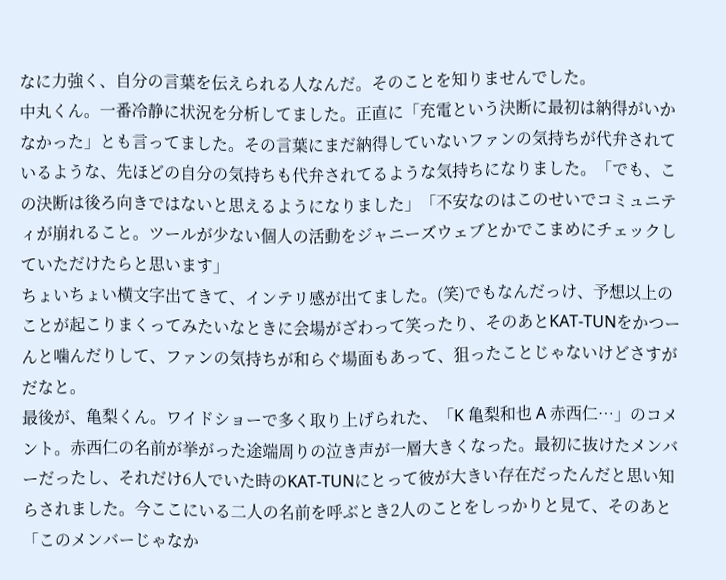なに力強く、自分の言葉を伝えられる人なんだ。そのことを知りませんでした。
中丸くん。一番冷静に状況を分析してました。正直に「充電という決断に最初は納得がいかなかった」とも言ってました。その言葉にまだ納得していないファンの気持ちが代弁されているような、先ほどの自分の気持ちも代弁されてるような気持ちになりました。「でも、この決断は後ろ向きではないと思えるようになりました」「不安なのはこのせいでコミュニティが崩れること。ツールが少ない個人の活動をジャニーズウェブとかでこまめにチェックしていただけたらと思います」
ちょいちょい横文字出てきて、インテリ感が出てました。(笑)でもなんだっけ、予想以上のことが起こりまくってみたいなときに会場がざわって笑ったり、そのあとKAT-TUNをかつーんと噛んだりして、ファンの気持ちが和らぐ場面もあって、狙ったことじゃないけどさすがだなと。
最後が、亀梨くん。ワイドショーで多く取り上げられた、「K 亀梨和也 A 赤西仁…」のコメント。赤西仁の名前が挙がった途端周りの泣き声が一層大きくなった。最初に抜けたメンバーだったし、それだけ6人でいた時のKAT-TUNにとって彼が大きい存在だったんだと思い知らされました。今ここにいる二人の名前を呼ぶとき2人のことをしっかりと見て、そのあと「このメンバーじゃなか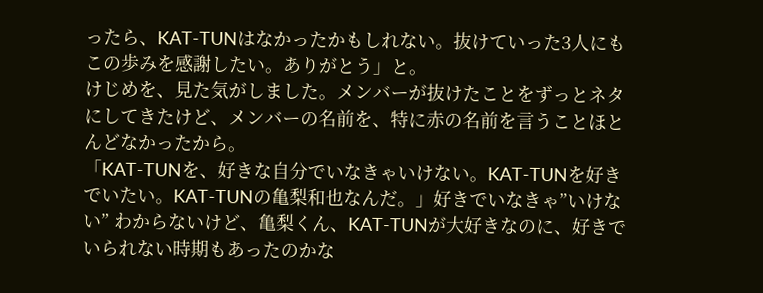ったら、KAT-TUNはなかったかもしれない。抜けていった3人にもこの歩みを感謝したい。ありがとう」と。
けじめを、見た気がしました。メンバーが抜けたことをずっとネタにしてきたけど、メンバーの名前を、特に赤の名前を言うことほとんどなかったから。
「KAT-TUNを、好きな自分でいなきゃいけない。KAT-TUNを好きでいたい。KAT-TUNの亀梨和也なんだ。」好きでいなきゃ”いけない” わからないけど、亀梨くん、KAT-TUNが大好きなのに、好きでいられない時期もあったのかな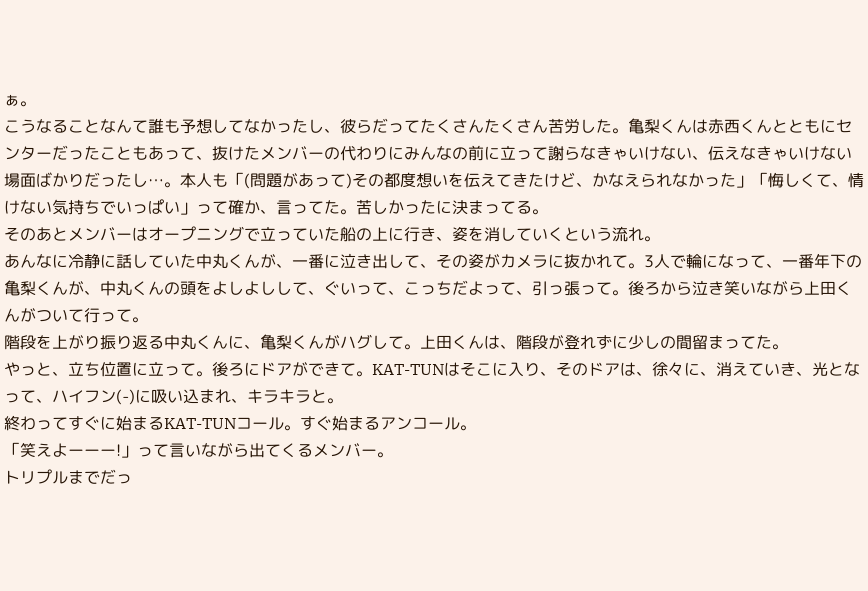ぁ。
こうなることなんて誰も予想してなかったし、彼らだってたくさんたくさん苦労した。亀梨くんは赤西くんとともにセンターだったこともあって、抜けたメンバーの代わりにみんなの前に立って謝らなきゃいけない、伝えなきゃいけない場面ばかりだったし…。本人も「(問題があって)その都度想いを伝えてきたけど、かなえられなかった」「悔しくて、情けない気持ちでいっぱい」って確か、言ってた。苦しかったに決まってる。
そのあとメンバーはオープニングで立っていた船の上に行き、姿を消していくという流れ。
あんなに冷静に話していた中丸くんが、一番に泣き出して、その姿がカメラに抜かれて。3人で輪になって、一番年下の亀梨くんが、中丸くんの頭をよしよしして、ぐいって、こっちだよって、引っ張って。後ろから泣き笑いながら上田くんがついて行って。
階段を上がり振り返る中丸くんに、亀梨くんがハグして。上田くんは、階段が登れずに少しの間留まってた。
やっと、立ち位置に立って。後ろにドアができて。KAT-TUNはそこに入り、そのドアは、徐々に、消えていき、光となって、ハイフン(-)に吸い込まれ、キラキラと。
終わってすぐに始まるKAT-TUNコール。すぐ始まるアンコール。
「笑えよーーー!」って言いながら出てくるメンバー。
トリプルまでだっ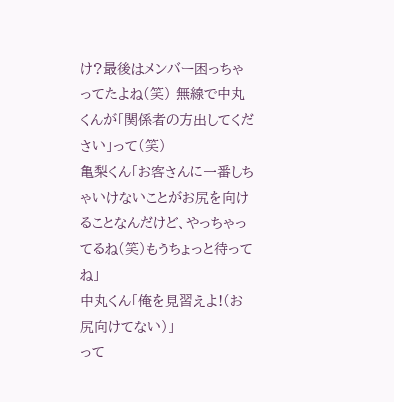け?最後はメンバー困っちゃってたよね(笑) 無線で中丸くんが「関係者の方出してください」って(笑)
亀梨くん「お客さんに一番しちゃいけないことがお尻を向けることなんだけど、やっちゃってるね(笑)もうちょっと待ってね」
中丸くん「俺を見習えよ!(お尻向けてない)」
って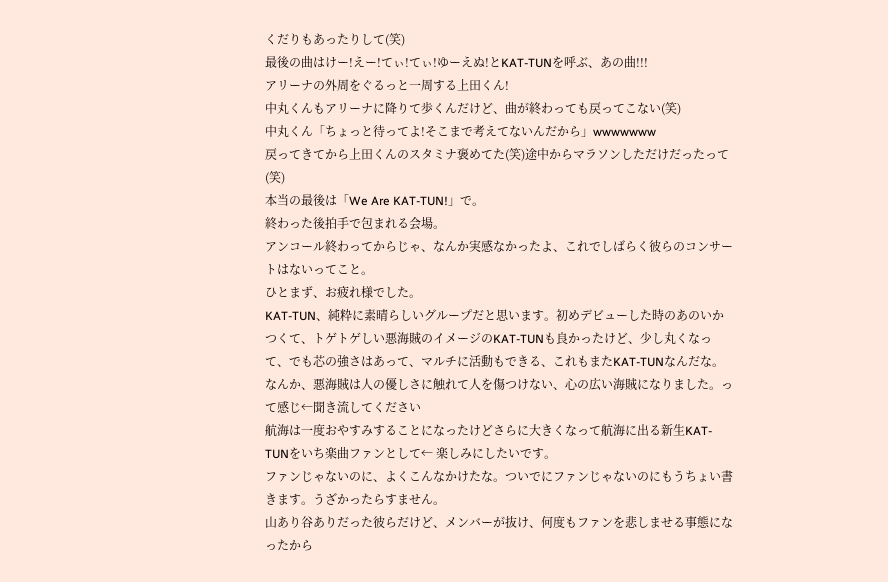くだりもあったりして(笑)
最後の曲はけー!えー!てぃ!てぃ!ゆーえぬ!とKAT-TUNを呼ぶ、あの曲!!!
アリーナの外周をぐるっと一周する上田くん!
中丸くんもアリーナに降りて歩くんだけど、曲が終わっても戻ってこない(笑)
中丸くん「ちょっと待ってよ!そこまで考えてないんだから」wwwwwww
戻ってきてから上田くんのスタミナ褒めてた(笑)途中からマラソンしただけだったって(笑)
本当の最後は「We Are KAT-TUN!」で。
終わった後拍手で包まれる会場。
アンコール終わってからじゃ、なんか実感なかったよ、これでしばらく彼らのコンサートはないってこと。
ひとまず、お疲れ様でした。
KAT-TUN、純粋に素晴らしいグループだと思います。初めデビューした時のあのいかつくて、トゲトゲしい悪海賊のイメージのKAT-TUNも良かったけど、少し丸くなって、でも芯の強さはあって、マルチに活動もできる、これもまたKAT-TUNなんだな。なんか、悪海賊は人の優しさに触れて人を傷つけない、心の広い海賊になりました。って感じ←聞き流してください
航海は一度おやすみすることになったけどさらに大きくなって航海に出る新生KAT-TUNをいち楽曲ファンとして← 楽しみにしたいです。
ファンじゃないのに、よくこんなかけたな。ついでにファンじゃないのにもうちょい書きます。うざかったらすません。
山あり谷ありだった彼らだけど、メンバーが抜け、何度もファンを悲しませる事態になったから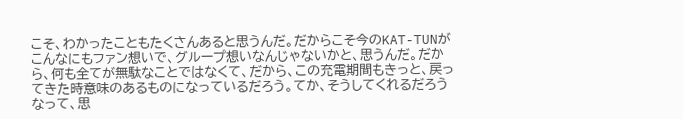こそ、わかったこともたくさんあると思うんだ。だからこそ今のKAT-TUNがこんなにもファン想いで、グループ想いなんじゃないかと、思うんだ。だから、何も全てが無駄なことではなくて、だから、この充電期間もきっと、戻ってきた時意味のあるものになっているだろう。てか、そうしてくれるだろうなって、思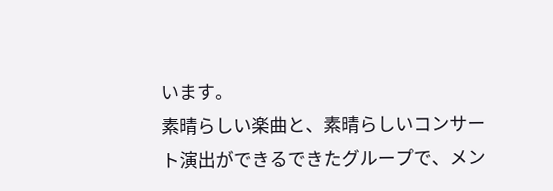います。
素晴らしい楽曲と、素晴らしいコンサート演出ができるできたグループで、メン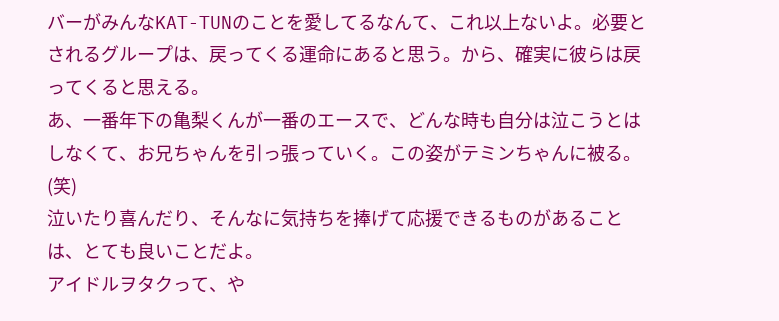バーがみんなKAT-TUNのことを愛してるなんて、これ以上ないよ。必要とされるグループは、戻ってくる運命にあると思う。から、確実に彼らは戻ってくると思える。
あ、一番年下の亀梨くんが一番のエースで、どんな時も自分は泣こうとはしなくて、お兄ちゃんを引っ張っていく。この姿がテミンちゃんに被る。(笑)
泣いたり喜んだり、そんなに気持ちを捧げて応援できるものがあることは、とても良いことだよ。
アイドルヲタクって、や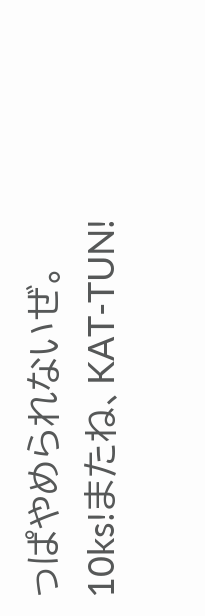っぱやめられないぜ。
10ks!またね、KAT-TUN!